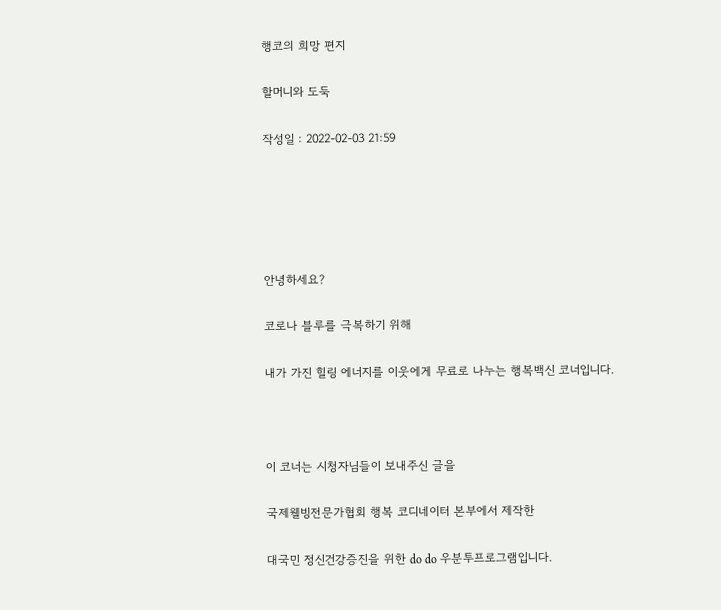행코의 희망 편지

할머니와 도둑

작성일 : 2022-02-03 21:59





안녕하세요?

코로나 블루를 극복하기 위해

내가 가진 힐링 에너지를 이웃에게 무료로 나누는 행복백신 코너입니다.



이 코너는 시청자님들이 보내주신 글을

국제웰빙전문가협회 행복 코디네이터 본부에서 제작한

대국민 정신건강증진을 위한 do do 우분투프로그램입니다.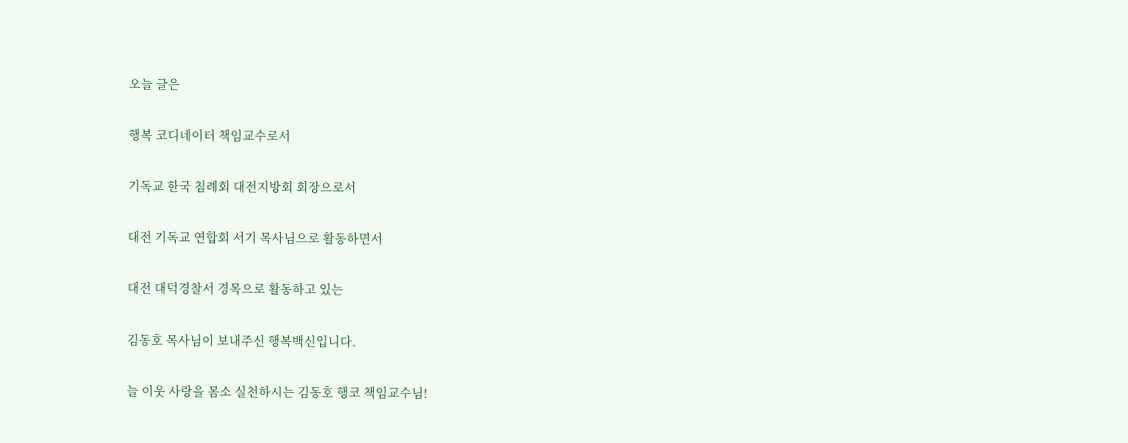오늘 글은

행복 코디네이터 책임교수로서

기독교 한국 침례회 대전지방회 회장으로서

대전 기독교 연합회 서기 목사님으로 활동하면서

대전 대덕경찰서 경목으로 활동하고 있는

김동호 목사님이 보내주신 행복백신입니다.

늘 이웃 사랑을 몸소 실천하시는 김동호 행코 책임교수님!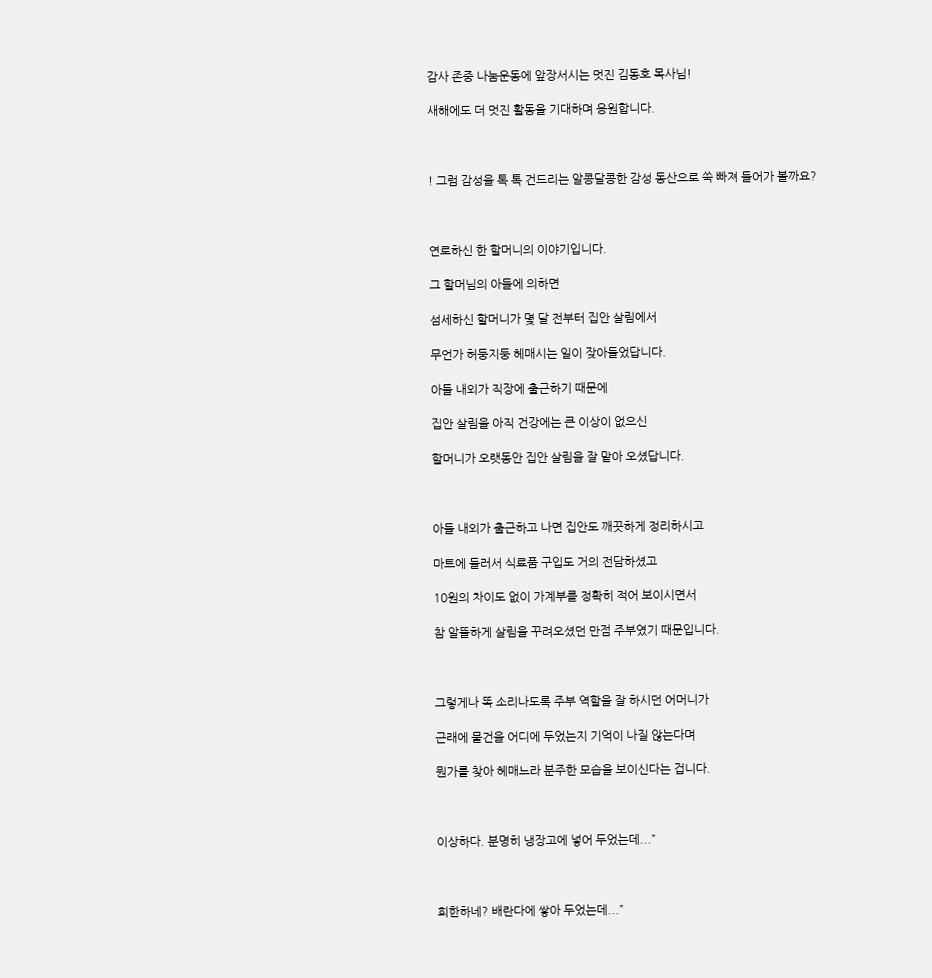감사 존중 나눔운동에 앞장서시는 멋진 김동호 목사님!

새해에도 더 멋진 활동을 기대하며 응원합니다.



! 그럼 감성을 톡 톡 건드리는 알콩달콩한 감성 동산으로 쑥 빠져 들어가 볼까요?



연로하신 한 할머니의 이야기입니다.

그 할머님의 아들에 의하면

섬세하신 할머니가 몇 달 전부터 집안 살림에서

무언가 허둥지둥 헤매시는 일이 잦아들었답니다.

아들 내외가 직장에 출근하기 때문에

집안 살림을 아직 건강에는 큰 이상이 없으신

할머니가 오랫동안 집안 살림을 잘 맡아 오셨답니다.



아들 내외가 출근하고 나면 집안도 깨끗하게 정리하시고

마트에 들러서 식료품 구입도 거의 전담하셨고

10원의 차이도 없이 가계부를 정확히 적어 보이시면서

참 알뜰하게 살림을 꾸려오셨던 만점 주부였기 때문입니다.



그렇게나 똑 소리나도록 주부 역할을 잘 하시던 어머니가

근래에 물건을 어디에 두었는지 기억이 나질 않는다며

뭔가를 찾아 헤매느라 분주한 모습을 보이신다는 겁니다.



이상하다. 분명히 냉장고에 넣어 두었는데...”



희한하네? 배란다에 쌓아 두었는데...”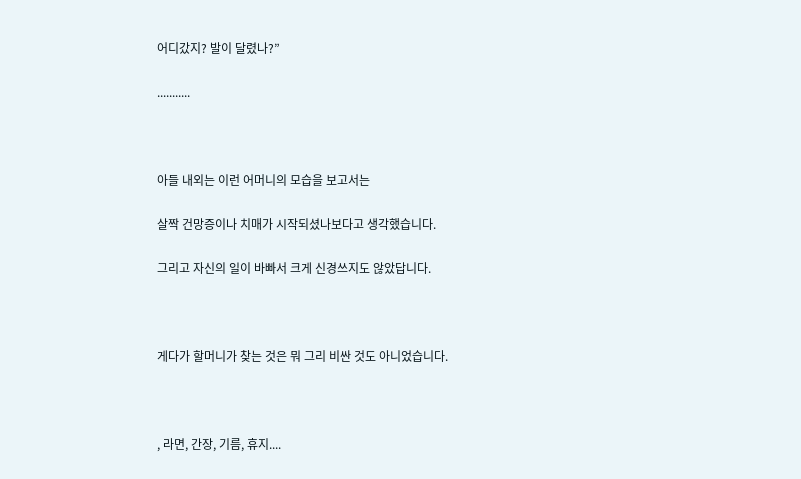어디갔지? 발이 달렸나?”

...........



아들 내외는 이런 어머니의 모습을 보고서는

살짝 건망증이나 치매가 시작되셨나보다고 생각했습니다.

그리고 자신의 일이 바빠서 크게 신경쓰지도 않았답니다.



게다가 할머니가 찾는 것은 뭐 그리 비싼 것도 아니었습니다.



, 라면, 간장, 기름, 휴지....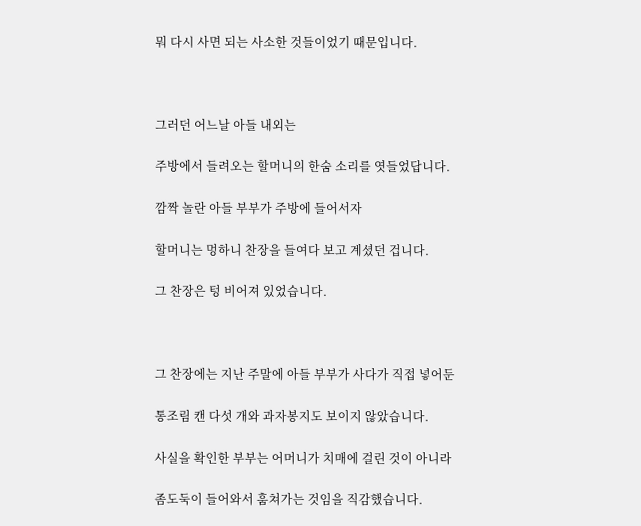뭐 다시 사면 되는 사소한 것들이었기 때문입니다.



그러던 어느날 아들 내외는

주방에서 들려오는 할머니의 한숨 소리를 엿들었답니다.

깜짝 놀란 아들 부부가 주방에 들어서자

할머니는 멍하니 찬장을 들여다 보고 계셨던 겁니다.

그 찬장은 텅 비어져 있었습니다.



그 찬장에는 지난 주말에 아들 부부가 사다가 직접 넣어둔

통조림 캔 다섯 개와 과자봉지도 보이지 않았습니다.

사실을 확인한 부부는 어머니가 치매에 걸린 것이 아니라

좀도둑이 들어와서 훔쳐가는 것임을 직감했습니다.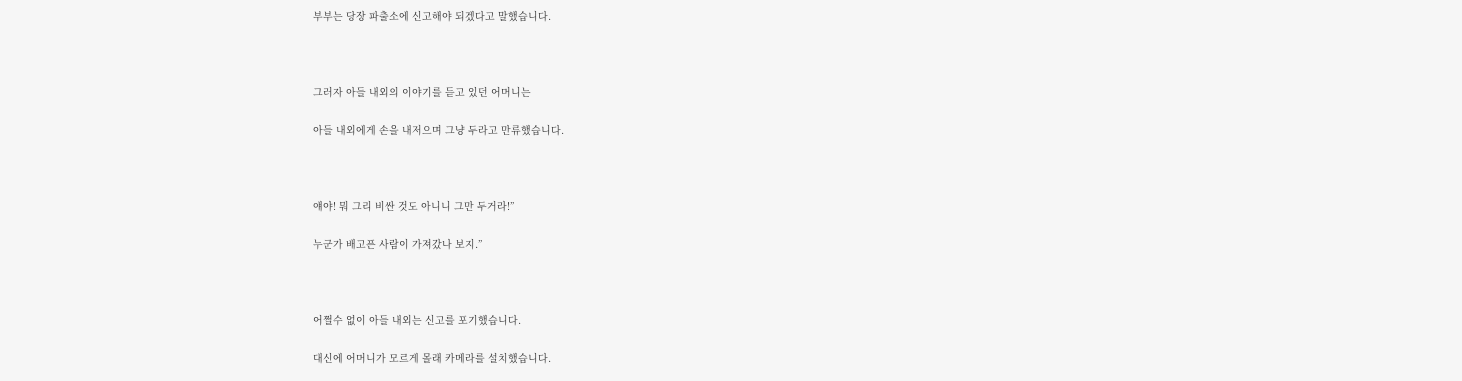부부는 당장 파출소에 신고해야 되겠다고 말했습니다.



그러자 아들 내외의 이야기를 듣고 있던 어머니는

아들 내외에게 손을 내저으며 그냥 두라고 만류했습니다.



얘야! 뭐 그리 비싼 것도 아니니 그만 두거라!”

누군가 배고픈 사람이 가져갔나 보지.”



어쩔수 없이 아들 내외는 신고를 포기했습니다.

대신에 어머니가 모르게 몰래 카메라를 설치했습니다.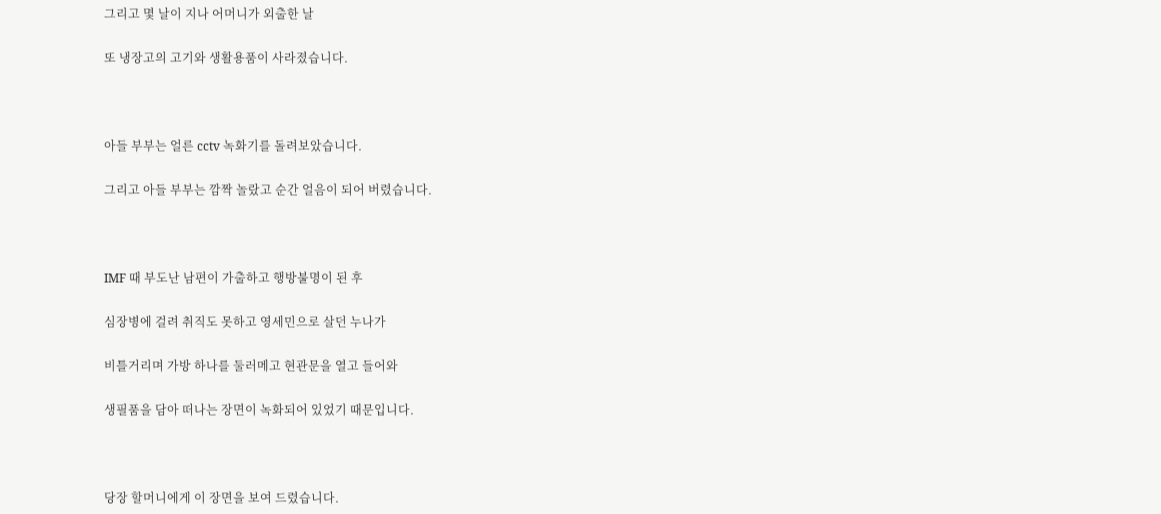그리고 몇 날이 지나 어머니가 외출한 날

또 냉장고의 고기와 생활용품이 사라졌습니다.



아들 부부는 얼른 cctv 녹화기를 돌려보았습니다.

그리고 아들 부부는 깜짝 놀랐고 순간 얼음이 되어 버렸습니다.



IMF 때 부도난 남편이 가출하고 행방불명이 된 후

심장병에 걸려 취직도 못하고 영세민으로 살던 누나가

비틀거리며 가방 하나를 둘러메고 현관문을 열고 들어와

생필품을 담아 떠나는 장면이 녹화되어 있었기 때문입니다.



당장 할머니에게 이 장면을 보여 드렸습니다.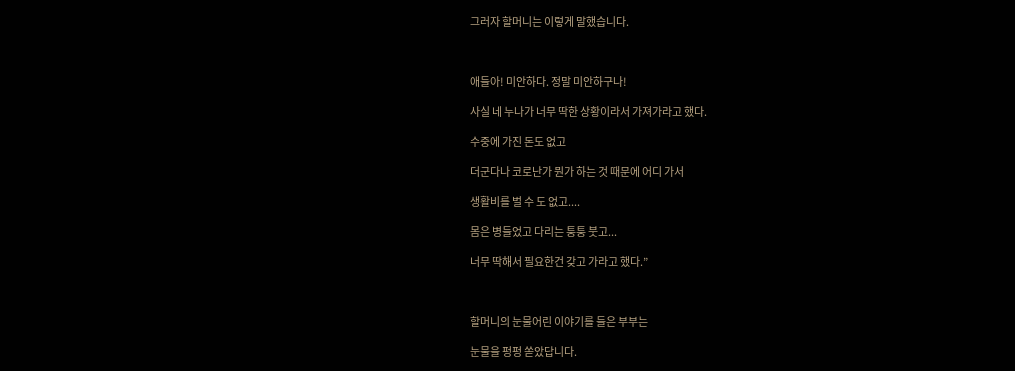그러자 할머니는 이렇게 말했습니다.



애들아! 미안하다. 정말 미안하구나!

사실 네 누나가 너무 딱한 상황이라서 가져가라고 했다.

수중에 가진 돈도 없고

더군다나 코로난가 뭔가 하는 것 때문에 어디 가서

생활비를 벌 수 도 없고....

몸은 병들었고 다리는 퉁퉁 붓고...

너무 딱해서 필요한건 갖고 가라고 했다.”



할머니의 눈물어린 이야기를 들은 부부는

눈물을 펑펑 쏟았답니다.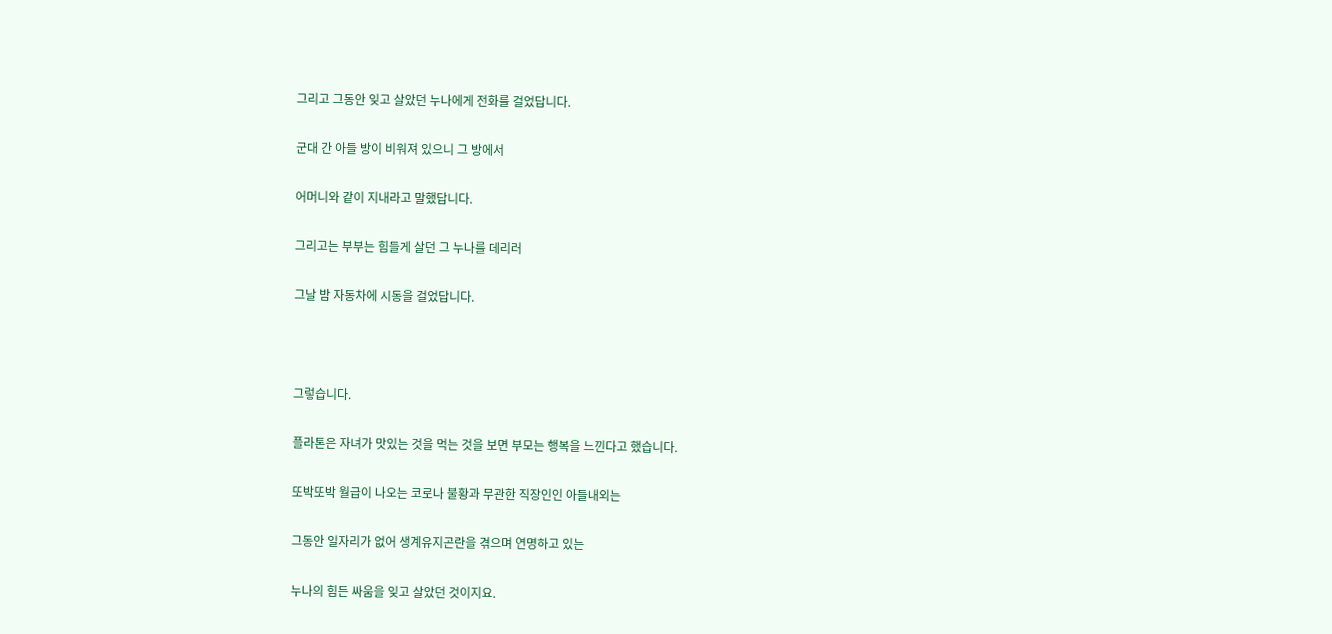그리고 그동안 잊고 살았던 누나에게 전화를 걸었답니다.

군대 간 아들 방이 비워져 있으니 그 방에서

어머니와 같이 지내라고 말했답니다.

그리고는 부부는 힘들게 살던 그 누나를 데리러

그날 밤 자동차에 시동을 걸었답니다.



그렇습니다.

플라톤은 자녀가 맛있는 것을 먹는 것을 보면 부모는 행복을 느낀다고 했습니다.

또박또박 월급이 나오는 코로나 불황과 무관한 직장인인 아들내외는

그동안 일자리가 없어 생계유지곤란을 겪으며 연명하고 있는

누나의 힘든 싸움을 잊고 살았던 것이지요.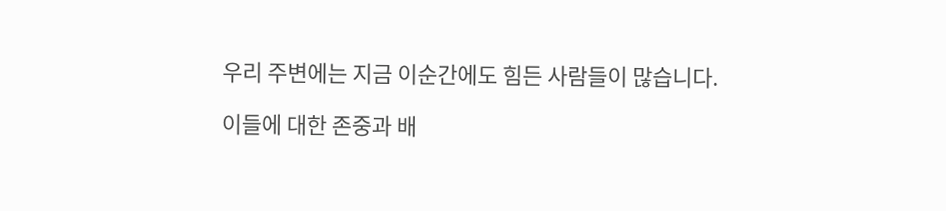우리 주변에는 지금 이순간에도 힘든 사람들이 많습니다.

이들에 대한 존중과 배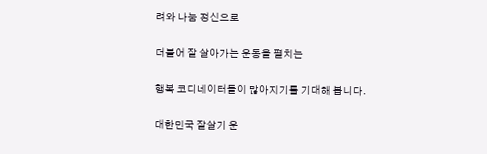려와 나눔 정신으로

더불어 잘 살아가는 운동을 펼치는

행복 코디네이터들이 많아지기를 기대해 봅니다.

대한민국 잘살기 운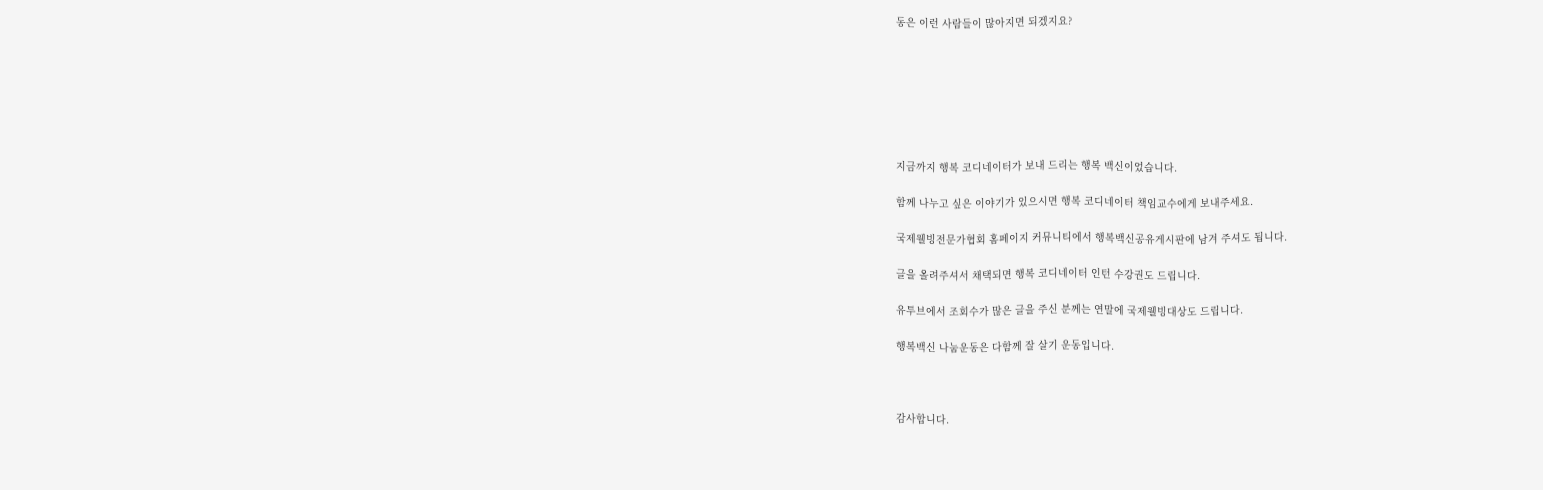동은 이런 사람들이 많아지면 되겠지요?







지금까지 행복 코디네이터가 보내 드리는 행복 백신이었습니다.

함께 나누고 싶은 이야기가 있으시면 행복 코디네이터 책임교수에게 보내주세요.

국제웰빙전문가협회 홈페이지 커뮤니티에서 행복백신공유게시판에 남겨 주셔도 됩니다.

글을 올려주셔서 채택되면 행복 코디네이터 인턴 수강권도 드립니다.

유투브에서 조회수가 많은 글을 주신 분께는 연말에 국제웰빙대상도 드립니다.

행복백신 나눔운동은 다함께 잘 살기 운동입니다.



감사합니다.